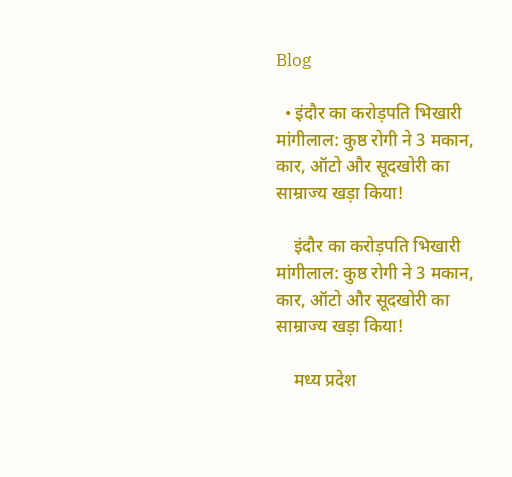Blog

  • इंदौर का करोड़पति भिखारी मांगीलाल: कुष्ठ रोगी ने 3 मकान, कार, ऑटो और सूदखोरी का साम्राज्य खड़ा किया!

    इंदौर का करोड़पति भिखारी मांगीलाल: कुष्ठ रोगी ने 3 मकान, कार, ऑटो और सूदखोरी का साम्राज्य खड़ा किया!

    मध्य प्रदेश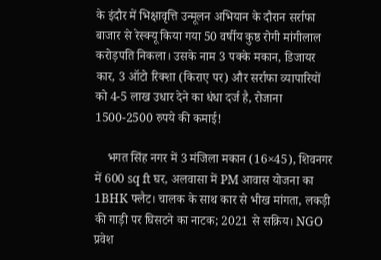के इंदौर में भिक्षावृत्ति उन्मूलन अभियान के दौरान सर्राफा बाजार से रेस्क्यू किया गया 50 वर्षीय कुष्ठ रोगी मांगीलाल करोड़पति निकला। उसके नाम 3 पक्के मकान, डिजायर कार, 3 ऑटो रिक्शा (किराए पर) और सर्राफा व्यापारियों को 4-5 लाख उधार देने का धंधा दर्ज है, रोजाना 1500-2500 रुपये की कमाई!

    भगत सिंह नगर में 3 मंजिला मकान (16×45), शिवनगर में 600 sq ft घर, अलवासा में PM आवास योजना का 1BHK फ्लैट। चालक के साथ कार से भीख मांगता, लकड़ी की गाड़ी पर घिसटने का नाटक; 2021 से सक्रिय। NGO प्रवेश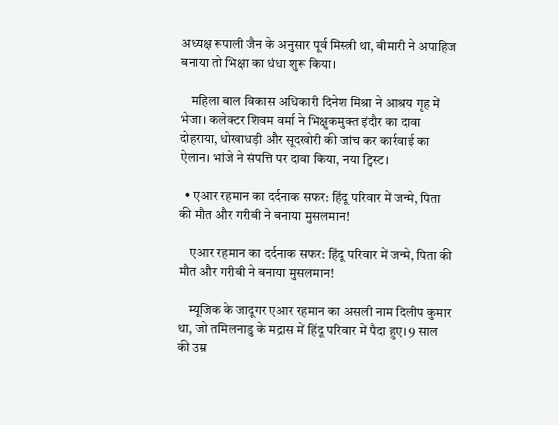अध्यक्ष रूपाली जैन के अनुसार पूर्व मिस्त्री था, बीमारी ने अपाहिज बनाया तो भिक्षा का धंधा शुरू किया।

    महिला बाल विकास अधिकारी दिनेश मिश्रा ने आश्रय गृह में भेजा। कलेक्टर शिवम वर्मा ने भिक्षुकमुक्त इंदौर का दावा दोहराया, धोखाधड़ी और सूदखोरी की जांच कर कार्रवाई का ऐलान। भांजे ने संपत्ति पर दावा किया, नया ट्विस्ट।

  • एआर रहमान का दर्दनाक सफर: हिंदू परिवार में जन्मे, पिता की मौत और गरीबी ने बनाया मुसलमान!

    एआर रहमान का दर्दनाक सफर: हिंदू परिवार में जन्मे, पिता की मौत और गरीबी ने बनाया मुसलमान!

    म्यूजिक के जादूगर एआर रहमान का असली नाम दिलीप कुमार था, जो तमिलनाडु के मद्रास में हिंदू परिवार में पैदा हुए। 9 साल की उम्र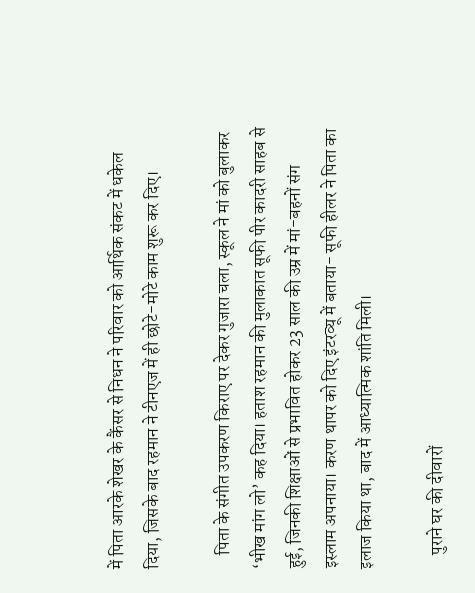में पिता आरके शेखर के कैंसर से निधन ने परिवार को आर्थिक संकट में धकेल दिया, जिसके बाद रहमान ने टीनएज में ही छोटे-मोटे काम शुरू कर दिए।

    पिता के संगीत उपकरण किराए पर देकर गुजारा चला, स्कूल ने मां को बुलाकर ‘भीख मांग लो’ कह दिया। हताश रहमान की मुलाकात सूफी पीर कादरी साहब से हुई, जिनकी शिक्षाओं से प्रभावित होकर 23 साल की उम्र में मां-बहनों संग इस्लाम अपनाया। करण थापर को दिए इंटरव्यू में बताया- सूफी हीलर ने पिता का इलाज किया था, बाद में आध्यात्मिक शांति मिली।

    पुराने घर की दीवारों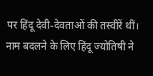पर हिंदू देवी-देवताओं की तस्वीरें थीं। नाम बदलने के लिए हिंदू ज्योतिषी ने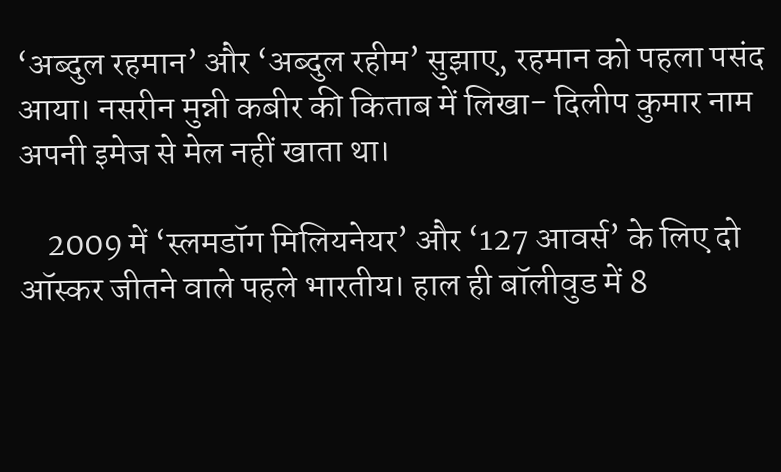‘अब्दुल रहमान’ और ‘अब्दुल रहीम’ सुझाए, रहमान को पहला पसंद आया। नसरीन मुन्नी कबीर की किताब में लिखा- दिलीप कुमार नाम अपनी इमेज से मेल नहीं खाता था।

    2009 में ‘स्लमडॉग मिलियनेयर’ और ‘127 आवर्स’ के लिए दो ऑस्कर जीतने वाले पहले भारतीय। हाल ही बॉलीवुड में 8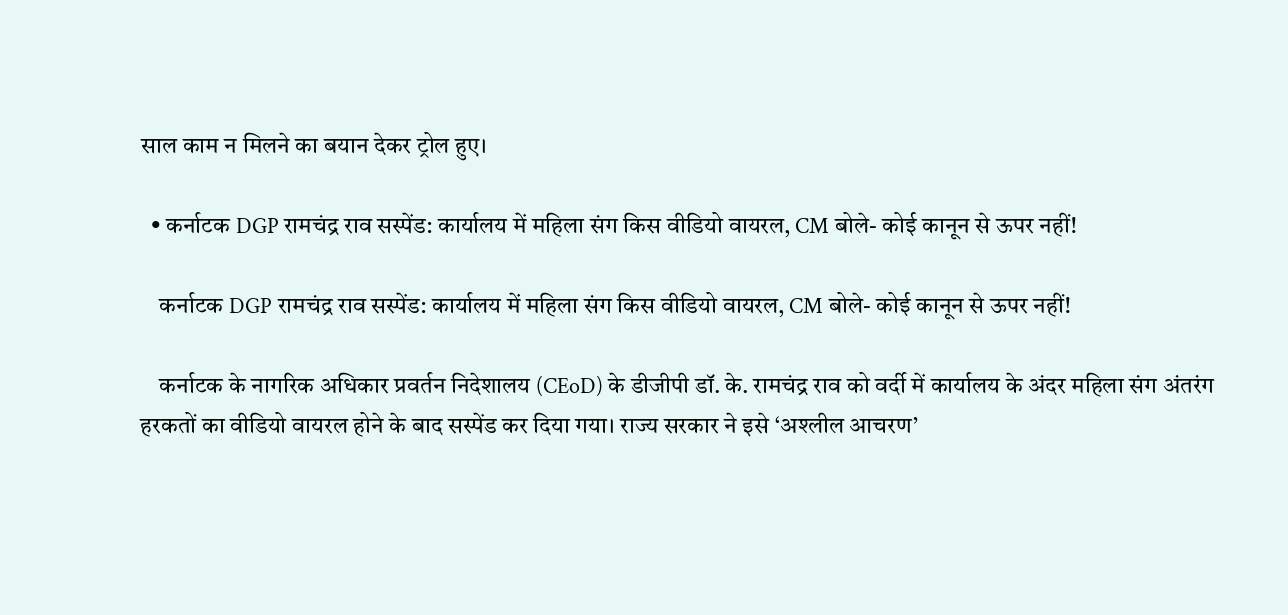साल काम न मिलने का बयान देकर ट्रोल हुए।

  • कर्नाटक DGP रामचंद्र राव सस्पेंड: कार्यालय में महिला संग किस वीडियो वायरल, CM बोले- कोई कानून से ऊपर नहीं!

    कर्नाटक DGP रामचंद्र राव सस्पेंड: कार्यालय में महिला संग किस वीडियो वायरल, CM बोले- कोई कानून से ऊपर नहीं!

    कर्नाटक के नागरिक अधिकार प्रवर्तन निदेशालय (CEoD) के डीजीपी डॉ. के. रामचंद्र राव को वर्दी में कार्यालय के अंदर महिला संग अंतरंग हरकतों का वीडियो वायरल होने के बाद सस्पेंड कर दिया गया। राज्य सरकार ने इसे ‘अश्लील आचरण’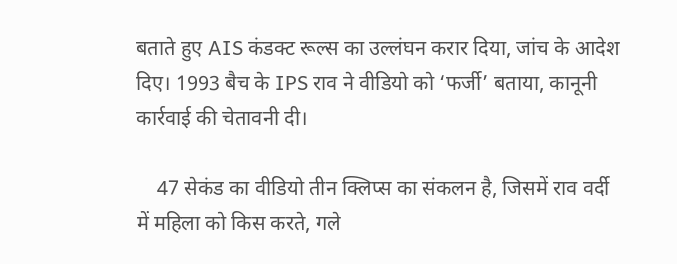बताते हुए AIS कंडक्ट रूल्स का उल्लंघन करार दिया, जांच के आदेश दिए। 1993 बैच के IPS राव ने वीडियो को ‘फर्जी’ बताया, कानूनी कार्रवाई की चेतावनी दी।

    47 सेकंड का वीडियो तीन क्लिप्स का संकलन है, जिसमें राव वर्दी में महिला को किस करते, गले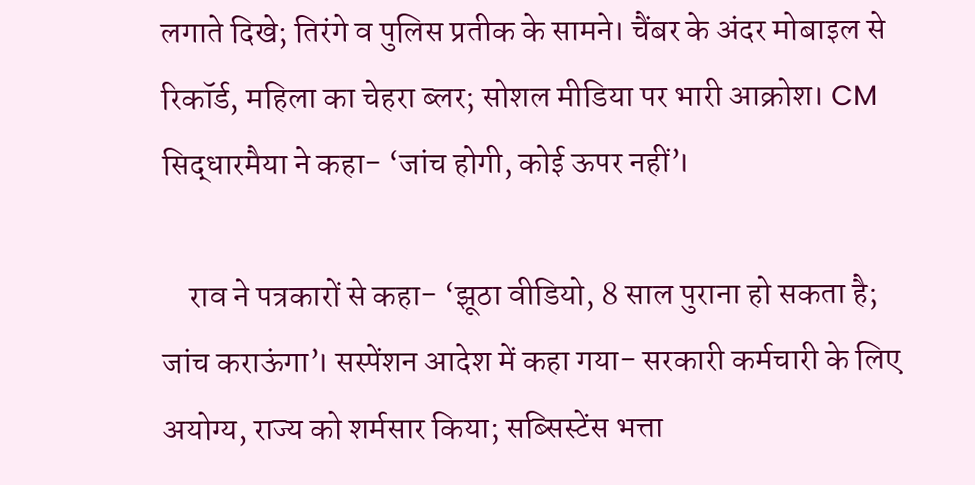लगाते दिखे; तिरंगे व पुलिस प्रतीक के सामने। चैंबर के अंदर मोबाइल से रिकॉर्ड, महिला का चेहरा ब्लर; सोशल मीडिया पर भारी आक्रोश। CM सिद्धारमैया ने कहा- ‘जांच होगी, कोई ऊपर नहीं’।

    राव ने पत्रकारों से कहा- ‘झूठा वीडियो, 8 साल पुराना हो सकता है; जांच कराऊंगा’। सस्पेंशन आदेश में कहा गया- सरकारी कर्मचारी के लिए अयोग्य, राज्य को शर्मसार किया; सब्सिस्टेंस भत्ता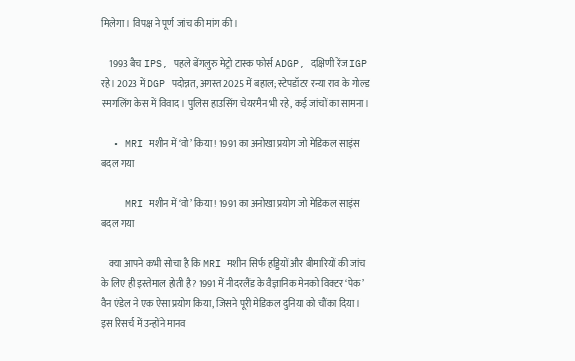मिलेगा। विपक्ष ने पूर्ण जांच की मांग की।

    1993 बैच IPS, पहले बेंगलुरु मेट्रो टास्क फोर्स ADGP, दक्षिणी रेंज IGP रहे। 2023 में DGP पदोन्नत, अगस्त 2025 में बहाल; स्टेपडॉटर रन्या राव के गोल्ड स्मगलिंग केस में विवाद। पुलिस हाउसिंग चेयरमैन भी रहे, कई जांचों का सामना।

  • MRI मशीन में ‘वो’ किया! 1991 का अनोखा प्रयोग जो मेडिकल साइंस बदल गया

    MRI मशीन में ‘वो’ किया! 1991 का अनोखा प्रयोग जो मेडिकल साइंस बदल गया

    क्या आपने कभी सोचा है कि MRI मशीन सिर्फ हड्डियों और बीमारियों की जांच के लिए ही इस्तेमाल होती है? 1991 में नीदरलैंड के वैज्ञानिक मेनको विक्टर ‘पेक’ वैन एंडेल ने एक ऐसा प्रयोग किया, जिसने पूरी मेडिकल दुनिया को चौंका दिया। इस रिसर्च में उन्होंने मानव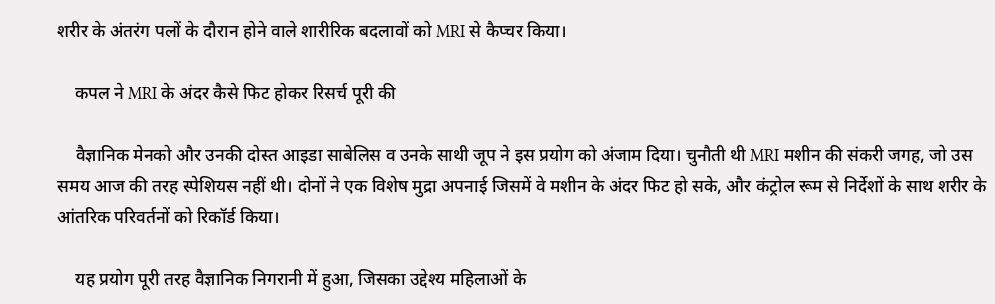शरीर के अंतरंग पलों के दौरान होने वाले शारीरिक बदलावों को MRI से कैप्चर किया।

    कपल ने MRI के अंदर कैसे फिट होकर रिसर्च पूरी की

    वैज्ञानिक मेनको और उनकी दोस्त आइडा साबेलिस व उनके साथी जूप ने इस प्रयोग को अंजाम दिया। चुनौती थी MRI मशीन की संकरी जगह, जो उस समय आज की तरह स्पेशियस नहीं थी। दोनों ने एक विशेष मुद्रा अपनाई जिसमें वे मशीन के अंदर फिट हो सके, और कंट्रोल रूम से निर्देशों के साथ शरीर के आंतरिक परिवर्तनों को रिकॉर्ड किया।

    यह प्रयोग पूरी तरह वैज्ञानिक निगरानी में हुआ, जिसका उद्देश्य महिलाओं के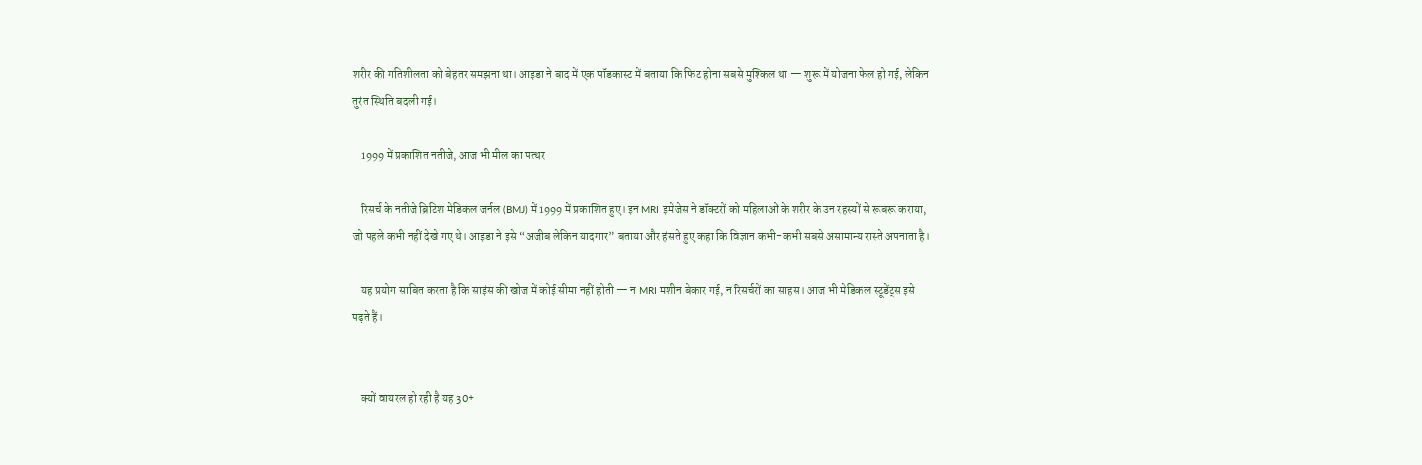शरीर की गतिशीलता को बेहतर समझना था। आइडा ने बाद में एक पॉडकास्ट में बताया कि फिट होना सबसे मुश्किल था — शुरू में योजना फेल हो गई, लेकिन तुरंत स्थिति बदली गई।

    1999 में प्रकाशित नतीजे, आज भी मील का पत्थर

    रिसर्च के नतीजे ब्रिटिश मेडिकल जर्नल (BMJ) में 1999 में प्रकाशित हुए। इन MRI इमेजेस ने डॉक्टरों को महिलाओं के शरीर के उन रहस्यों से रूबरू कराया, जो पहले कभी नहीं देखे गए थे। आइडा ने इसे “अजीब लेकिन यादगार” बताया और हंसते हुए कहा कि विज्ञान कभी-कभी सबसे असामान्य रास्ते अपनाता है।

    यह प्रयोग साबित करता है कि साइंस की खोज में कोई सीमा नहीं होती — न MRI मशीन बेकार गई, न रिसर्चरों का साहस। आज भी मेडिकल स्टूडेंट्स इसे पढ़ते हैं।


    क्यों वायरल हो रही है यह 30+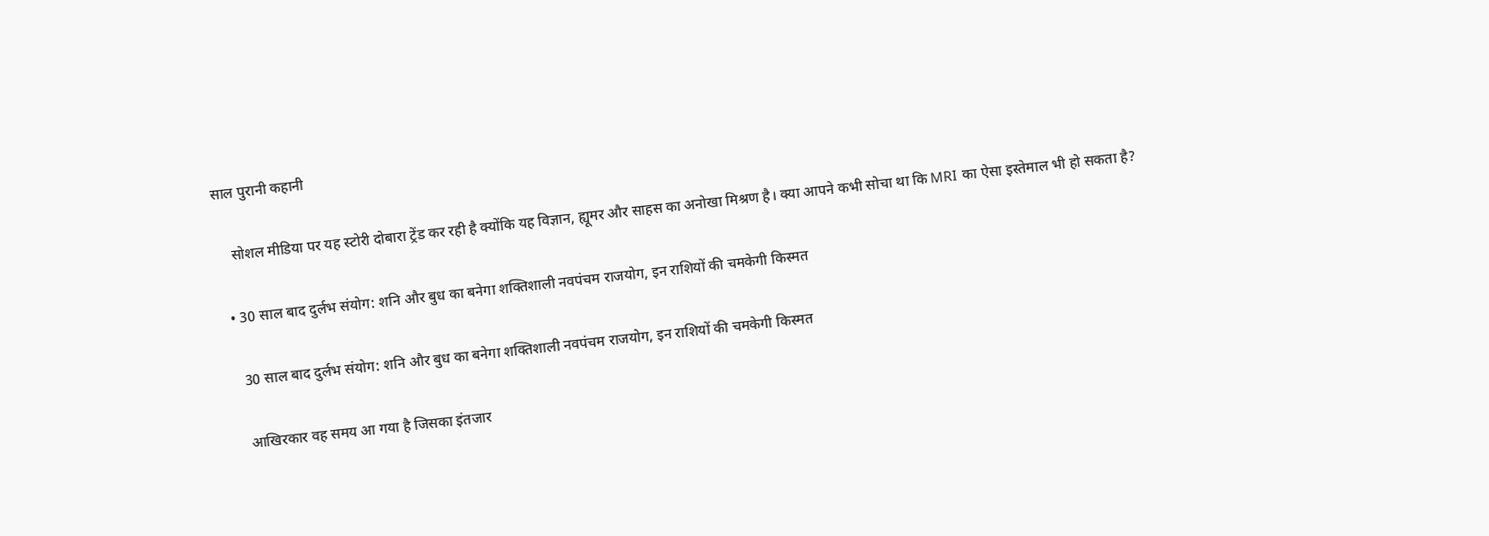साल पुरानी कहानी

    सोशल मीडिया पर यह स्टोरी दोबारा ट्रेंड कर रही है क्योंकि यह विज्ञान, ह्यूमर और साहस का अनोखा मिश्रण है। क्या आपने कभी सोचा था कि MRI का ऐसा इस्तेमाल भी हो सकता है?

  • 30 साल बाद दुर्लभ संयोग: शनि और बुध का बनेगा शक्तिशाली नवपंचम राजयोग, इन राशियों की चमकेगी किस्मत

    30 साल बाद दुर्लभ संयोग: शनि और बुध का बनेगा शक्तिशाली नवपंचम राजयोग, इन राशियों की चमकेगी किस्मत

    आखिरकार वह समय आ गया है जिसका इंतजार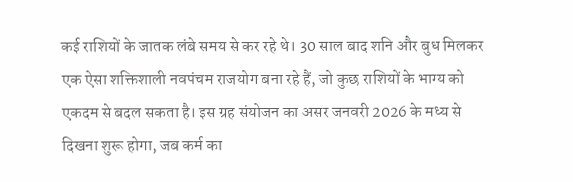कई राशियों के जातक लंबे समय से कर रहे थे। 30 साल बाद शनि और बुध मिलकर एक ऐसा शक्तिशाली नवपंचम राजयोग बना रहे हैं, जो कुछ राशियों के भाग्य को एकदम से बदल सकता है। इस ग्रह संयोजन का असर जनवरी 2026 के मध्य से दिखना शुरू होगा, जब कर्म का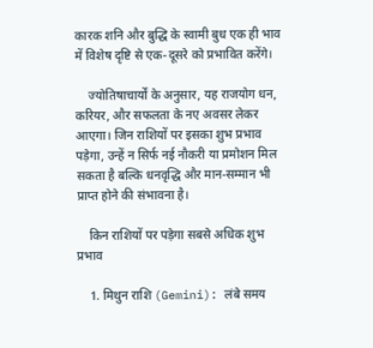कारक शनि और बुद्धि के स्वामी बुध एक ही भाव में विशेष दृष्टि से एक-दूसरे को प्रभावित करेंगे।

    ज्योतिषाचार्यों के अनुसार, यह राजयोग धन, करियर, और सफलता के नए अवसर लेकर आएगा। जिन राशियों पर इसका शुभ प्रभाव पड़ेगा, उन्हें न सिर्फ नई नौकरी या प्रमोशन मिल सकता है बल्कि धनवृद्धि और मान-सम्मान भी प्राप्त होने की संभावना है।

    किन राशियों पर पड़ेगा सबसे अधिक शुभ प्रभाव

    1. मिथुन राशि (Gemini): लंबे समय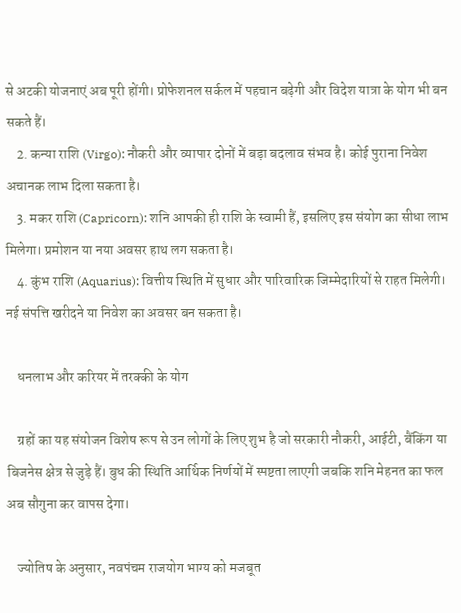से अटकी योजनाएं अब पूरी होंगी। प्रोफेशनल सर्कल में पहचान बढ़ेगी और विदेश यात्रा के योग भी बन सकते हैं।
    2. कन्या राशि (Virgo): नौकरी और व्यापार दोनों में बड़ा बदलाव संभव है। कोई पुराना निवेश अचानक लाभ दिला सकता है।
    3. मकर राशि (Capricorn): शनि आपकी ही राशि के स्वामी हैं, इसलिए इस संयोग का सीधा लाभ मिलेगा। प्रमोशन या नया अवसर हाथ लग सकता है।
    4. कुंभ राशि (Aquarius): वित्तीय स्थिति में सुधार और पारिवारिक जिम्मेदारियों से राहत मिलेगी। नई संपत्ति खरीदने या निवेश का अवसर बन सकता है।

    धनलाभ और करियर में तरक्की के योग

    ग्रहों का यह संयोजन विशेष रूप से उन लोगों के लिए शुभ है जो सरकारी नौकरी, आईटी, बैंकिंग या बिजनेस क्षेत्र से जुड़े हैं। बुध की स्थिति आर्थिक निर्णयों में स्पष्टता लाएगी जबकि शनि मेहनत का फल अब सौगुना कर वापस देगा।

    ज्योतिष के अनुसार, नवपंचम राजयोग भाग्य को मजबूत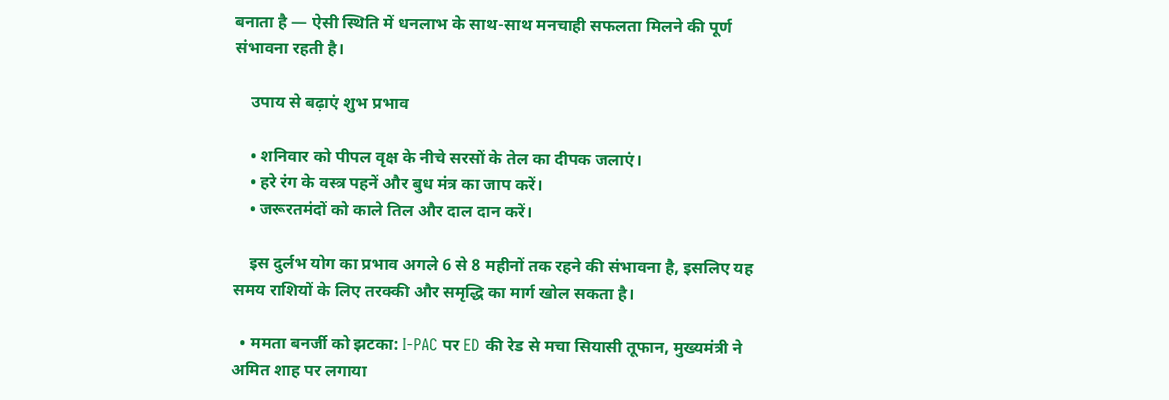बनाता है — ऐसी स्थिति में धनलाभ के साथ-साथ मनचाही सफलता मिलने की पूर्ण संभावना रहती है।

    उपाय से बढ़ाएं शुभ प्रभाव

    • शनिवार को पीपल वृक्ष के नीचे सरसों के तेल का दीपक जलाएं।
    • हरे रंग के वस्त्र पहनें और बुध मंत्र का जाप करें।
    • जरूरतमंदों को काले तिल और दाल दान करें।

    इस दुर्लभ योग का प्रभाव अगले 6 से 8 महीनों तक रहने की संभावना है, इसलिए यह समय राशियों के लिए तरक्की और समृद्धि का मार्ग खोल सकता है।

  • ममता बनर्जी को झटका: I-PAC पर ED की रेड से मचा सियासी तूफान, मुख्यमंत्री ने अमित शाह पर लगाया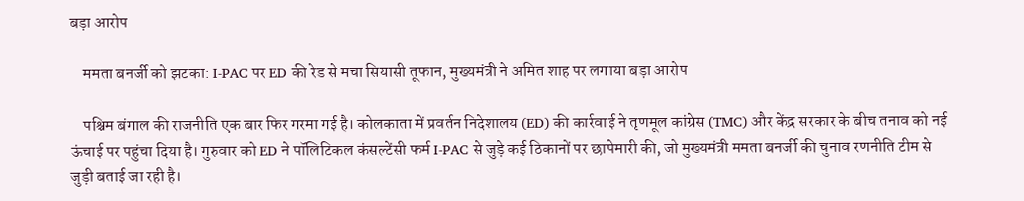बड़ा आरोप

    ममता बनर्जी को झटका: I-PAC पर ED की रेड से मचा सियासी तूफान, मुख्यमंत्री ने अमित शाह पर लगाया बड़ा आरोप

    पश्चिम बंगाल की राजनीति एक बार फिर गरमा गई है। कोलकाता में प्रवर्तन निदेशालय (ED) की कार्रवाई ने तृणमूल कांग्रेस (TMC) और केंद्र सरकार के बीच तनाव को नई ऊंचाई पर पहुंचा दिया है। गुरुवार को ED ने पॉलिटिकल कंसल्टेंसी फर्म I-PAC से जुड़े कई ठिकानों पर छापेमारी की, जो मुख्यमंत्री ममता बनर्जी की चुनाव रणनीति टीम से जुड़ी बताई जा रही है।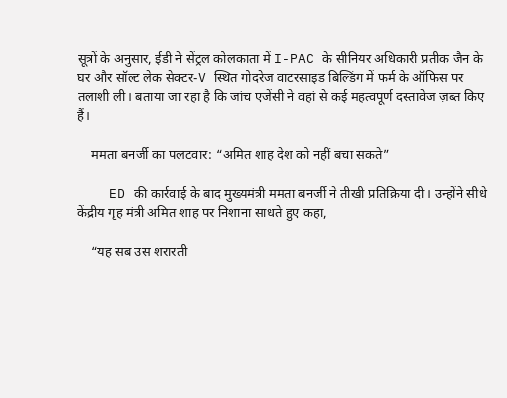सूत्रों के अनुसार, ईडी ने सेंट्रल कोलकाता में I-PAC के सीनियर अधिकारी प्रतीक जैन के घर और सॉल्ट लेक सेक्टर-V स्थित गोदरेज वाटरसाइड बिल्डिंग में फर्म के ऑफिस पर तलाशी ली। बताया जा रहा है कि जांच एजेंसी ने वहां से कई महत्वपूर्ण दस्तावेज ज़ब्त किए हैं।

    ममता बनर्जी का पलटवार: “अमित शाह देश को नहीं बचा सकते”

    ED की कार्रवाई के बाद मुख्यमंत्री ममता बनर्जी ने तीखी प्रतिक्रिया दी। उन्होंने सीधे केंद्रीय गृह मंत्री अमित शाह पर निशाना साधते हुए कहा,

    “यह सब उस शरारती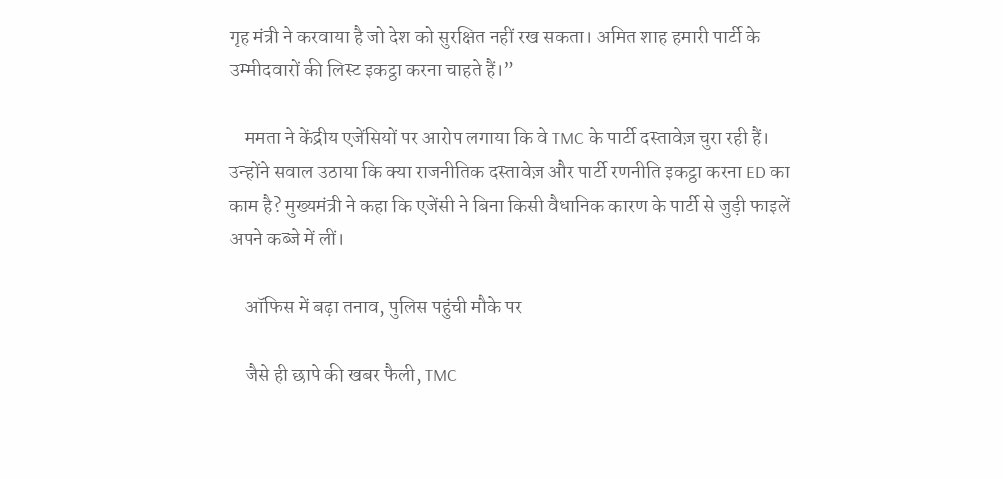गृह मंत्री ने करवाया है जो देश को सुरक्षित नहीं रख सकता। अमित शाह हमारी पार्टी के उम्मीदवारों की लिस्ट इकट्ठा करना चाहते हैं।”

    ममता ने केंद्रीय एजेंसियों पर आरोप लगाया कि वे TMC के पार्टी दस्तावेज़ चुरा रही हैं। उन्होंने सवाल उठाया कि क्या राजनीतिक दस्तावेज़ और पार्टी रणनीति इकट्ठा करना ED का काम है? मुख्यमंत्री ने कहा कि एजेंसी ने बिना किसी वैधानिक कारण के पार्टी से जुड़ी फाइलें अपने कब्जे में लीं।

    ऑफिस में बढ़ा तनाव, पुलिस पहुंची मौके पर

    जैसे ही छापे की खबर फैली, TMC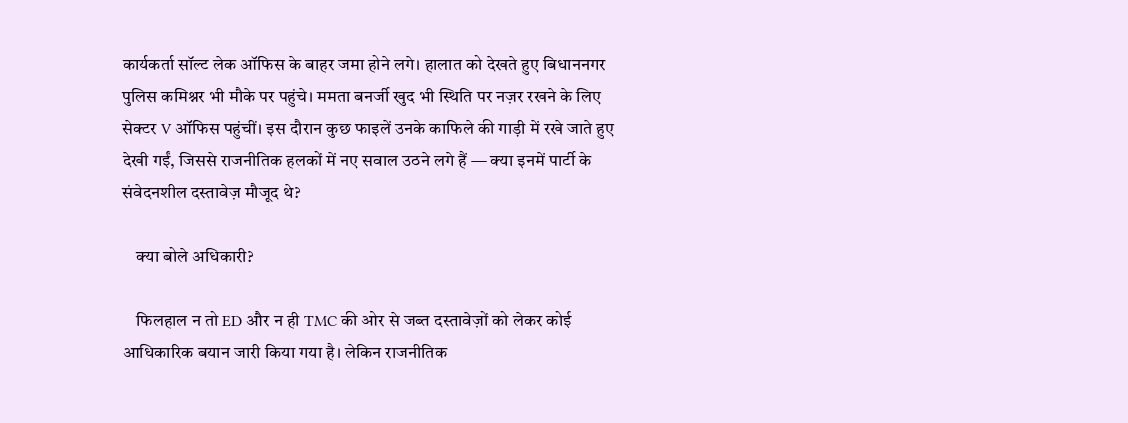कार्यकर्ता सॉल्ट लेक ऑफिस के बाहर जमा होने लगे। हालात को देखते हुए बिधाननगर पुलिस कमिश्नर भी मौके पर पहुंचे। ममता बनर्जी खुद भी स्थिति पर नज़र रखने के लिए सेक्टर V ऑफिस पहुंचीं। इस दौरान कुछ फाइलें उनके काफिले की गाड़ी में रखे जाते हुए देखी गईं, जिससे राजनीतिक हलकों में नए सवाल उठने लगे हैं — क्या इनमें पार्टी के संवेदनशील दस्तावेज़ मौजूद थे?

    क्या बोले अधिकारी?

    फिलहाल न तो ED और न ही TMC की ओर से जब्त दस्तावेज़ों को लेकर कोई आधिकारिक बयान जारी किया गया है। लेकिन राजनीतिक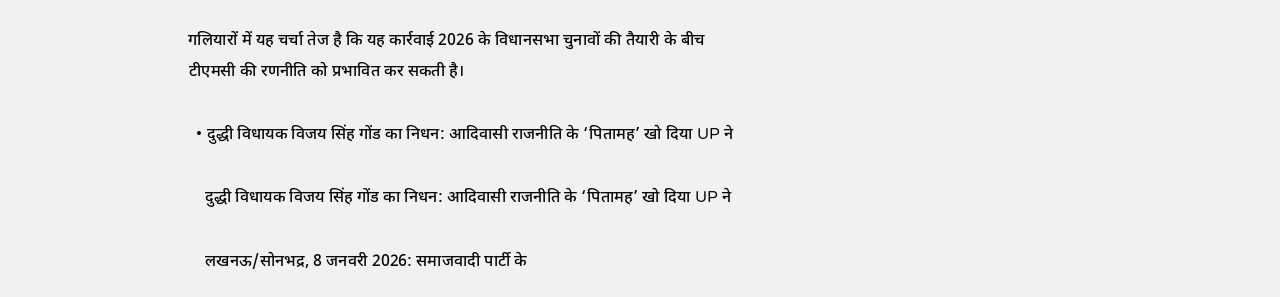गलियारों में यह चर्चा तेज है कि यह कार्रवाई 2026 के विधानसभा चुनावों की तैयारी के बीच टीएमसी की रणनीति को प्रभावित कर सकती है।

  • दुद्धी विधायक विजय सिंह गोंड का निधन: आदिवासी राजनीति के ‘पितामह’ खो दिया UP ने

    दुद्धी विधायक विजय सिंह गोंड का निधन: आदिवासी राजनीति के ‘पितामह’ खो दिया UP ने

    लखनऊ/सोनभद्र, 8 जनवरी 2026: समाजवादी पार्टी के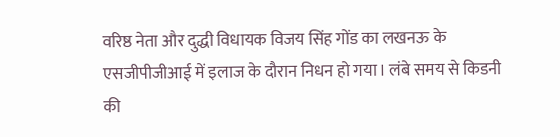वरिष्ठ नेता और दुद्धी विधायक विजय सिंह गोंड का लखनऊ के एसजीपीजीआई में इलाज के दौरान निधन हो गया। लंबे समय से किडनी की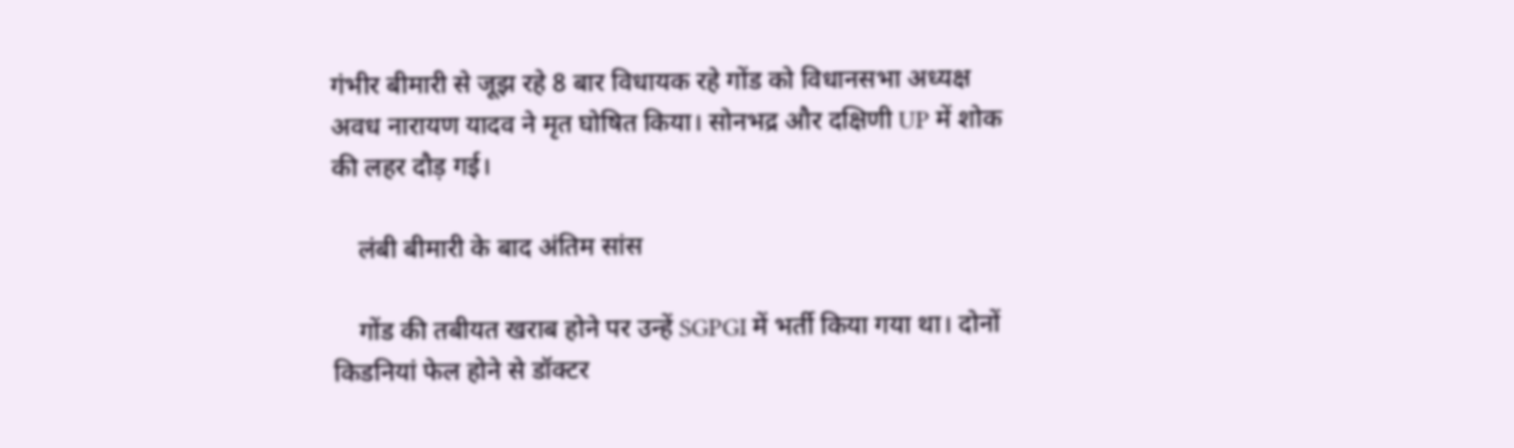गंभीर बीमारी से जूझ रहे 8 बार विधायक रहे गोंड को विधानसभा अध्यक्ष अवध नारायण यादव ने मृत घोषित किया। सोनभद्र और दक्षिणी UP में शोक की लहर दौड़ गई।

    लंबी बीमारी के बाद अंतिम सांस

    गोंड की तबीयत खराब होने पर उन्हें SGPGI में भर्ती किया गया था। दोनों किडनियां फेल होने से डॉक्टर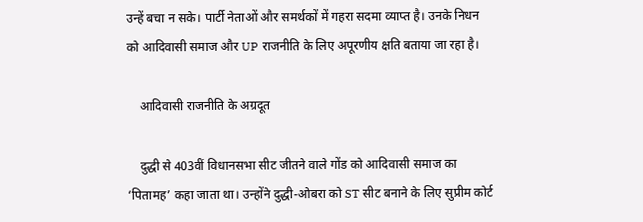उन्हें बचा न सके। पार्टी नेताओं और समर्थकों में गहरा सदमा व्याप्त है। उनके निधन को आदिवासी समाज और UP राजनीति के लिए अपूरणीय क्षति बताया जा रहा है।

    आदिवासी राजनीति के अग्रदूत

    दुद्धी से 403वीं विधानसभा सीट जीतने वाले गोंड को आदिवासी समाज का ‘पितामह’ कहा जाता था। उन्होंने दुद्धी-ओबरा को ST सीट बनाने के लिए सुप्रीम कोर्ट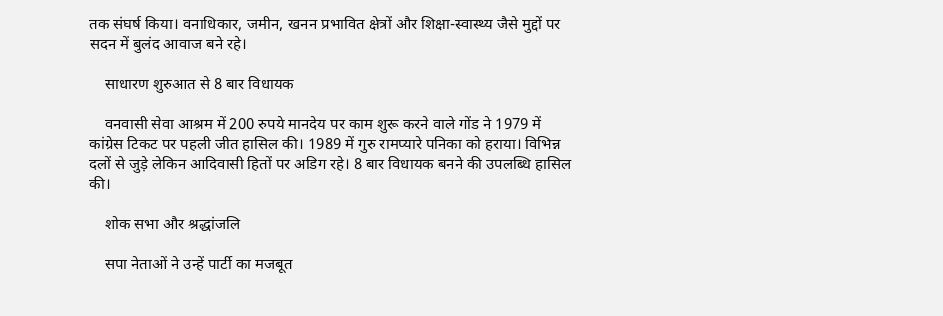तक संघर्ष किया। वनाधिकार, जमीन, खनन प्रभावित क्षेत्रों और शिक्षा-स्वास्थ्य जैसे मुद्दों पर सदन में बुलंद आवाज बने रहे।

    साधारण शुरुआत से 8 बार विधायक

    वनवासी सेवा आश्रम में 200 रुपये मानदेय पर काम शुरू करने वाले गोंड ने 1979 में कांग्रेस टिकट पर पहली जीत हासिल की। 1989 में गुरु रामप्यारे पनिका को हराया। विभिन्न दलों से जुड़े लेकिन आदिवासी हितों पर अडिग रहे। 8 बार विधायक बनने की उपलब्धि हासिल की।

    शोक सभा और श्रद्धांजलि

    सपा नेताओं ने उन्हें पार्टी का मजबूत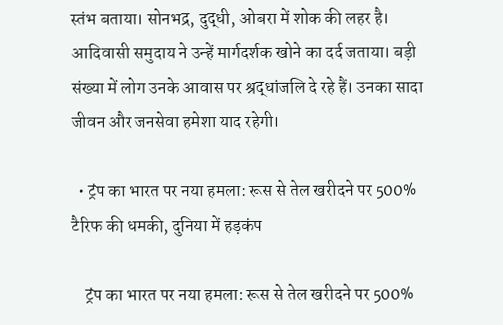स्तंभ बताया। सोनभद्र, दुद्धी, ओबरा में शोक की लहर है। आदिवासी समुदाय ने उन्हें मार्गदर्शक खोने का दर्द जताया। बड़ी संख्या में लोग उनके आवास पर श्रद्धांजलि दे रहे हैं। उनका सादा जीवन और जनसेवा हमेशा याद रहेगी।

  • ट्रंप का भारत पर नया हमला: रूस से तेल खरीदने पर 500% टैरिफ की धमकी, दुनिया में हड़कंप

    ट्रंप का भारत पर नया हमला: रूस से तेल खरीदने पर 500%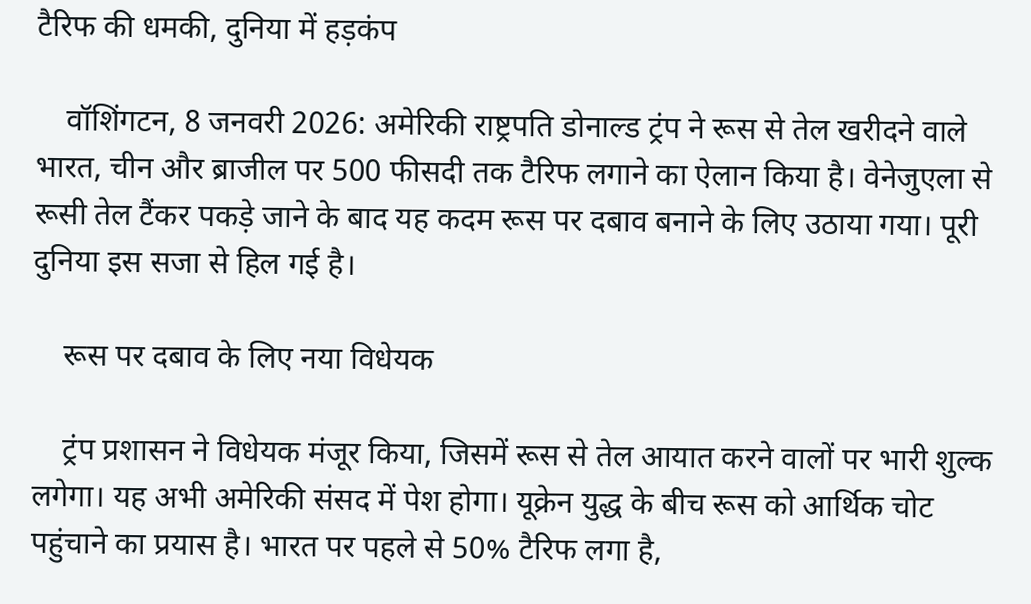टैरिफ की धमकी, दुनिया में हड़कंप

    वॉशिंगटन, 8 जनवरी 2026: अमेरिकी राष्ट्रपति डोनाल्ड ट्रंप ने रूस से तेल खरीदने वाले भारत, चीन और ब्राजील पर 500 फीसदी तक टैरिफ लगाने का ऐलान किया है। वेनेजुएला से रूसी तेल टैंकर पकड़े जाने के बाद यह कदम रूस पर दबाव बनाने के लिए उठाया गया। पूरी दुनिया इस सजा से हिल गई है।

    रूस पर दबाव के लिए नया विधेयक

    ट्रंप प्रशासन ने विधेयक मंजूर किया, जिसमें रूस से तेल आयात करने वालों पर भारी शुल्क लगेगा। यह अभी अमेरिकी संसद में पेश होगा। यूक्रेन युद्ध के बीच रूस को आर्थिक चोट पहुंचाने का प्रयास है। भारत पर पहले से 50% टैरिफ लगा है,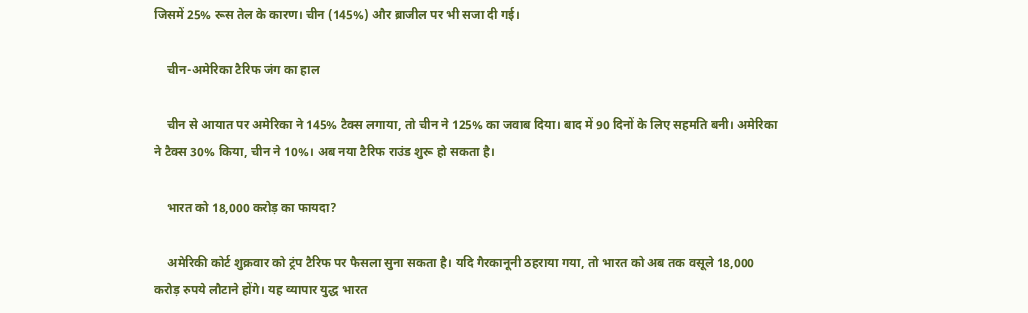जिसमें 25% रूस तेल के कारण। चीन (145%) और ब्राजील पर भी सजा दी गई।

    चीन-अमेरिका टैरिफ जंग का हाल

    चीन से आयात पर अमेरिका ने 145% टैक्स लगाया, तो चीन ने 125% का जवाब दिया। बाद में 90 दिनों के लिए सहमति बनी। अमेरिका ने टैक्स 30% किया, चीन ने 10%। अब नया टैरिफ राउंड शुरू हो सकता है।

    भारत को 18,000 करोड़ का फायदा?

    अमेरिकी कोर्ट शुक्रवार को ट्रंप टैरिफ पर फैसला सुना सकता है। यदि गैरकानूनी ठहराया गया, तो भारत को अब तक वसूले 18,000 करोड़ रुपये लौटाने होंगे। यह व्यापार युद्ध भारत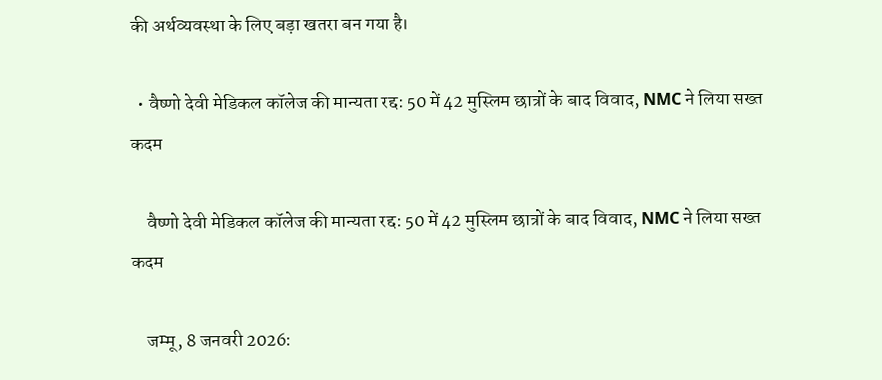की अर्थव्यवस्था के लिए बड़ा खतरा बन गया है।

  • वैष्णो देवी मेडिकल कॉलेज की मान्यता रद्द: 50 में 42 मुस्लिम छात्रों के बाद विवाद, NMC ने लिया सख्त कदम

    वैष्णो देवी मेडिकल कॉलेज की मान्यता रद्द: 50 में 42 मुस्लिम छात्रों के बाद विवाद, NMC ने लिया सख्त कदम

    जम्मू, 8 जनवरी 2026: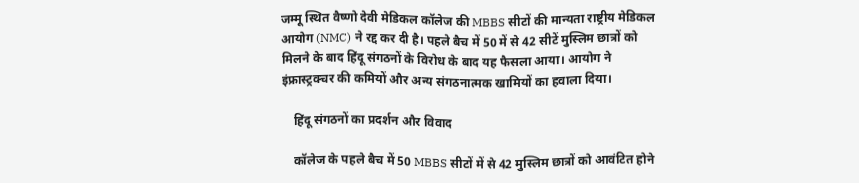जम्मू स्थित वैष्णो देवी मेडिकल कॉलेज की MBBS सीटों की मान्यता राष्ट्रीय मेडिकल आयोग (NMC) ने रद्द कर दी है। पहले बैच में 50 में से 42 सीटें मुस्लिम छात्रों को मिलने के बाद हिंदू संगठनों के विरोध के बाद यह फैसला आया। आयोग ने इंफ्रास्ट्रक्चर की कमियों और अन्य संगठनात्मक खामियों का हवाला दिया।

    हिंदू संगठनों का प्रदर्शन और विवाद

    कॉलेज के पहले बैच में 50 MBBS सीटों में से 42 मुस्लिम छात्रों को आवंटित होने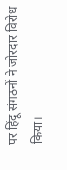पर हिंदू संगठनों ने जोरदार विरोध किया।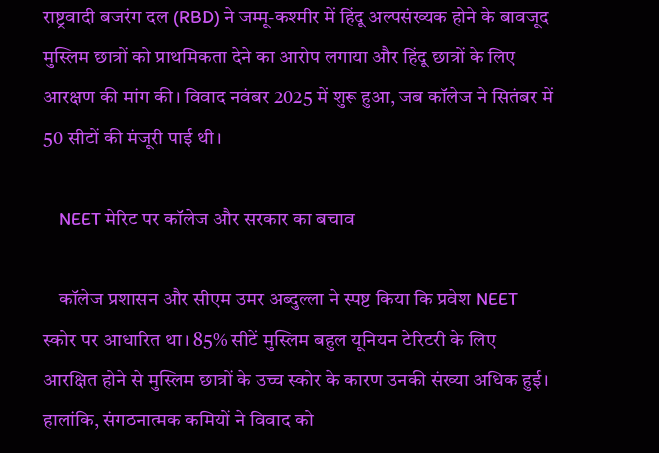राष्ट्रवादी बजरंग दल (RBD) ने जम्मू-कश्मीर में हिंदू अल्पसंख्यक होने के बावजूद मुस्लिम छात्रों को प्राथमिकता देने का आरोप लगाया और हिंदू छात्रों के लिए आरक्षण की मांग की। विवाद नवंबर 2025 में शुरू हुआ, जब कॉलेज ने सितंबर में 50 सीटों की मंजूरी पाई थी।

    NEET मेरिट पर कॉलेज और सरकार का बचाव

    कॉलेज प्रशासन और सीएम उमर अब्दुल्ला ने स्पष्ट किया कि प्रवेश NEET स्कोर पर आधारित था। 85% सीटें मुस्लिम बहुल यूनियन टेरिटरी के लिए आरक्षित होने से मुस्लिम छात्रों के उच्च स्कोर के कारण उनकी संख्या अधिक हुई। हालांकि, संगठनात्मक कमियों ने विवाद को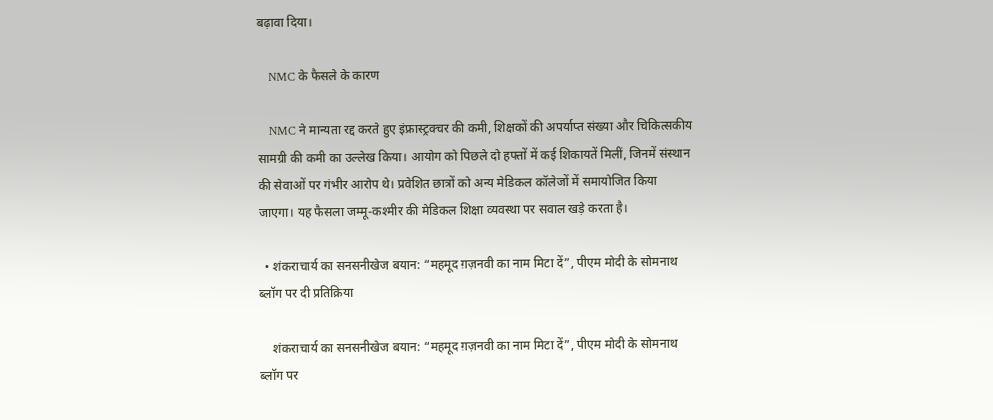बढ़ावा दिया।

    NMC के फैसले के कारण

    NMC ने मान्यता रद्द करते हुए इंफ्रास्ट्रक्चर की कमी, शिक्षकों की अपर्याप्त संख्या और चिकित्सकीय सामग्री की कमी का उल्लेख किया। आयोग को पिछले दो हफ्तों में कई शिकायतें मिलीं, जिनमें संस्थान की सेवाओं पर गंभीर आरोप थे। प्रवेशित छात्रों को अन्य मेडिकल कॉलेजों में समायोजित किया जाएगा। यह फैसला जम्मू-कश्मीर की मेडिकल शिक्षा व्यवस्था पर सवाल खड़े करता है।

  • शंकराचार्य का सनसनीखेज बयान: “महमूद ग़ज़नवी का नाम मिटा दें”, पीएम मोदी के सोमनाथ ब्लॉग पर दी प्रतिक्रिया

    शंकराचार्य का सनसनीखेज बयान: “महमूद ग़ज़नवी का नाम मिटा दें”, पीएम मोदी के सोमनाथ ब्लॉग पर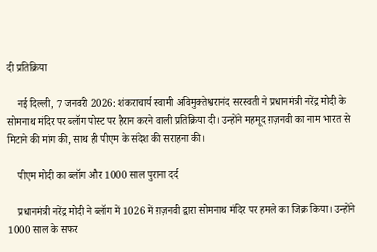दी प्रतिक्रिया

    नई दिल्ली, 7 जनवरी 2026: शंकराचार्य स्वामी अविमुक्तेश्वरानंद सरस्वती ने प्रधानमंत्री नरेंद्र मोदी के सोमनाथ मंदिर पर ब्लॉग पोस्ट पर हैरान करने वाली प्रतिक्रिया दी। उन्होंने महमूद ग़ज़नवी का नाम भारत से मिटाने की मांग की, साथ ही पीएम के संदेश की सराहना की।

    पीएम मोदी का ब्लॉग और 1000 साल पुराना दर्द

    प्रधानमंत्री नरेंद्र मोदी ने ब्लॉग में 1026 में ग़ज़नवी द्वारा सोमनाथ मंदिर पर हमले का जिक्र किया। उन्होंने 1000 साल के सफर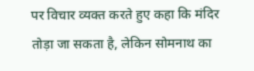पर विचार व्यक्त करते हुए कहा कि मंदिर तोड़ा जा सकता है, लेकिन सोमनाथ का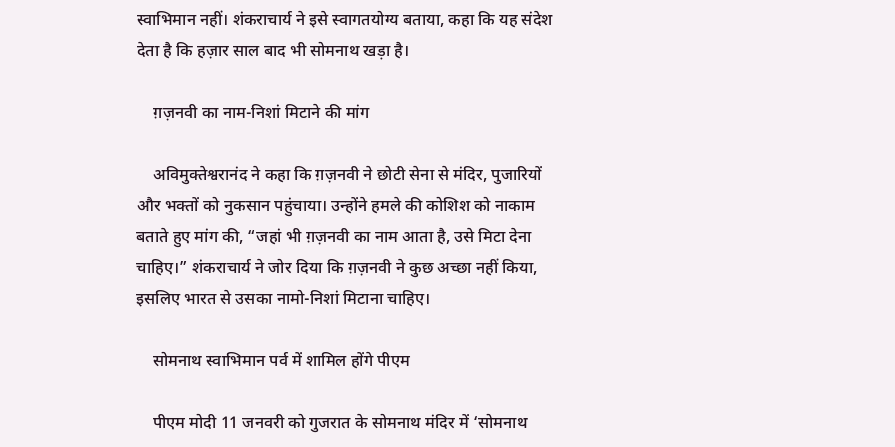स्वाभिमान नहीं। शंकराचार्य ने इसे स्वागतयोग्य बताया, कहा कि यह संदेश देता है कि हज़ार साल बाद भी सोमनाथ खड़ा है।

    ग़ज़नवी का नाम-निशां मिटाने की मांग

    अविमुक्तेश्वरानंद ने कहा कि ग़ज़नवी ने छोटी सेना से मंदिर, पुजारियों और भक्तों को नुकसान पहुंचाया। उन्होंने हमले की कोशिश को नाकाम बताते हुए मांग की, “जहां भी ग़ज़नवी का नाम आता है, उसे मिटा देना चाहिए।” शंकराचार्य ने जोर दिया कि ग़ज़नवी ने कुछ अच्छा नहीं किया, इसलिए भारत से उसका नामो-निशां मिटाना चाहिए।

    सोमनाथ स्वाभिमान पर्व में शामिल होंगे पीएम

    पीएम मोदी 11 जनवरी को गुजरात के सोमनाथ मंदिर में ‘सोमनाथ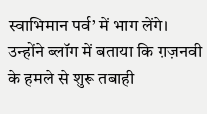स्वाभिमान पर्व’ में भाग लेंगे। उन्होंने ब्लॉग में बताया कि ग़ज़नवी के हमले से शुरू तबाही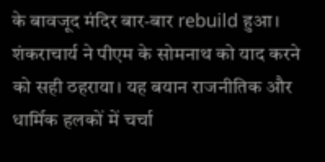के बावजूद मंदिर बार-बार rebuild हुआ। शंकराचार्य ने पीएम के सोमनाथ को याद करने को सही ठहराया। यह बयान राजनीतिक और धार्मिक हलकों में चर्चा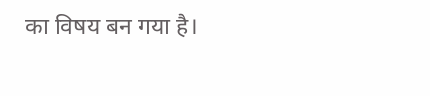का विषय बन गया है।